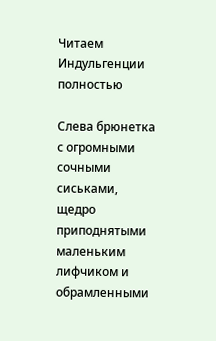Читаем Индульгенции полностью

Слева брюнетка с огромными сочными сиськами, щедро приподнятыми маленьким лифчиком и обрамленными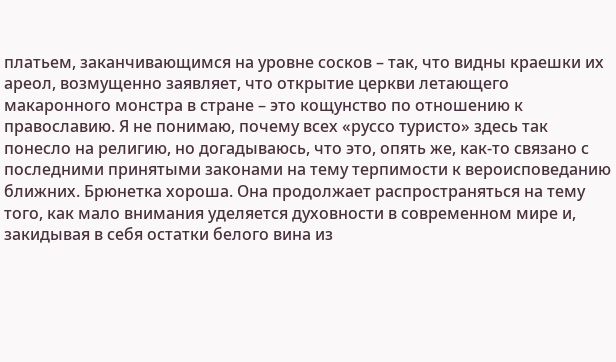платьем, заканчивающимся на уровне сосков – так, что видны краешки их ареол, возмущенно заявляет, что открытие церкви летающего макаронного монстра в стране – это кощунство по отношению к православию. Я не понимаю, почему всех «руссо туристо» здесь так понесло на религию, но догадываюсь, что это, опять же, как-то связано с последними принятыми законами на тему терпимости к вероисповеданию ближних. Брюнетка хороша. Она продолжает распространяться на тему того, как мало внимания уделяется духовности в современном мире и, закидывая в себя остатки белого вина из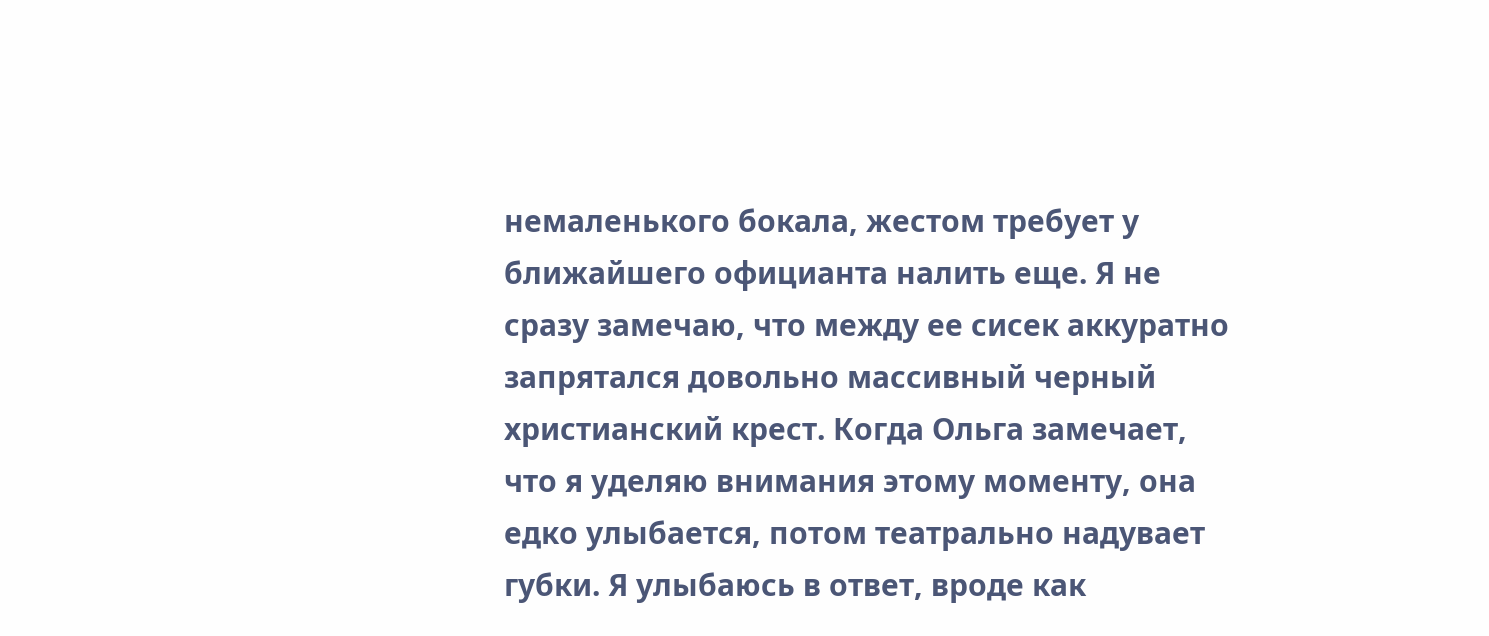немаленького бокала, жестом требует у ближайшего официанта налить еще. Я не сразу замечаю, что между ее сисек аккуратно запрятался довольно массивный черный христианский крест. Когда Ольга замечает, что я уделяю внимания этому моменту, она едко улыбается, потом театрально надувает губки. Я улыбаюсь в ответ, вроде как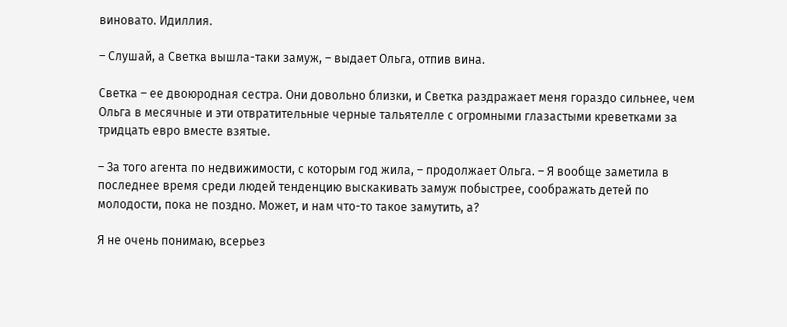виновато. Идиллия.

– Слушай, а Светка вышла-таки замуж, – выдает Ольга, отпив вина.

Светка – ее двоюродная сестра. Они довольно близки, и Светка раздражает меня гораздо сильнее, чем Ольга в месячные и эти отвратительные черные тальятелле с огромными глазастыми креветками за тридцать евро вместе взятые.

– За того агента по недвижимости, с которым год жила, – продолжает Ольга. – Я вообще заметила в последнее время среди людей тенденцию выскакивать замуж побыстрее, соображать детей по молодости, пока не поздно. Может, и нам что-то такое замутить, а?

Я не очень понимаю, всерьез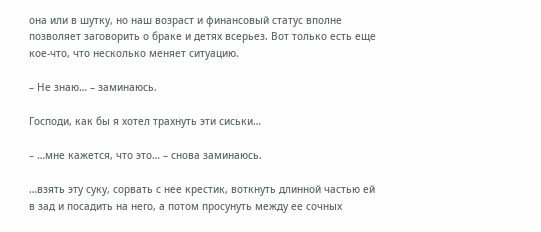она или в шутку, но наш возраст и финансовый статус вполне позволяет заговорить о браке и детях всерьез. Вот только есть еще кое-что, что несколько меняет ситуацию.

– Не знаю… – заминаюсь.

Господи, как бы я хотел трахнуть эти сиськи…

– …мне кажется, что это… – снова заминаюсь.

…взять эту суку, сорвать с нее крестик, воткнуть длинной частью ей в зад и посадить на него, а потом просунуть между ее сочных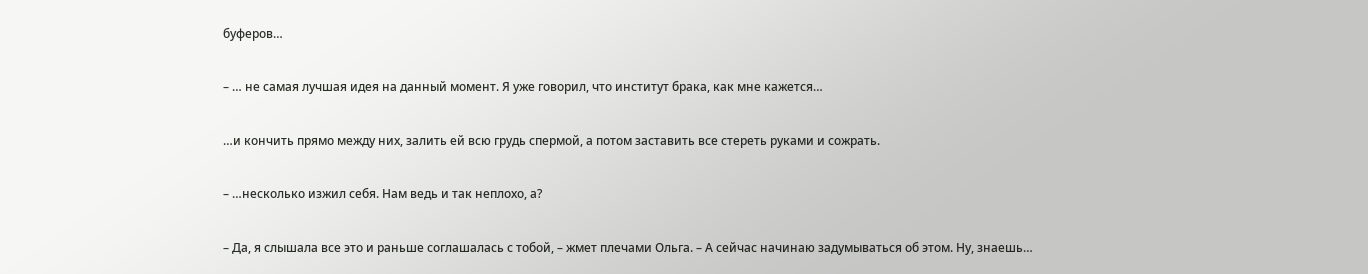буферов…

– … не самая лучшая идея на данный момент. Я уже говорил, что институт брака, как мне кажется…

…и кончить прямо между них, залить ей всю грудь спермой, а потом заставить все стереть руками и сожрать.

– …несколько изжил себя. Нам ведь и так неплохо, а?

– Да, я слышала все это и раньше соглашалась с тобой, – жмет плечами Ольга. – А сейчас начинаю задумываться об этом. Ну, знаешь…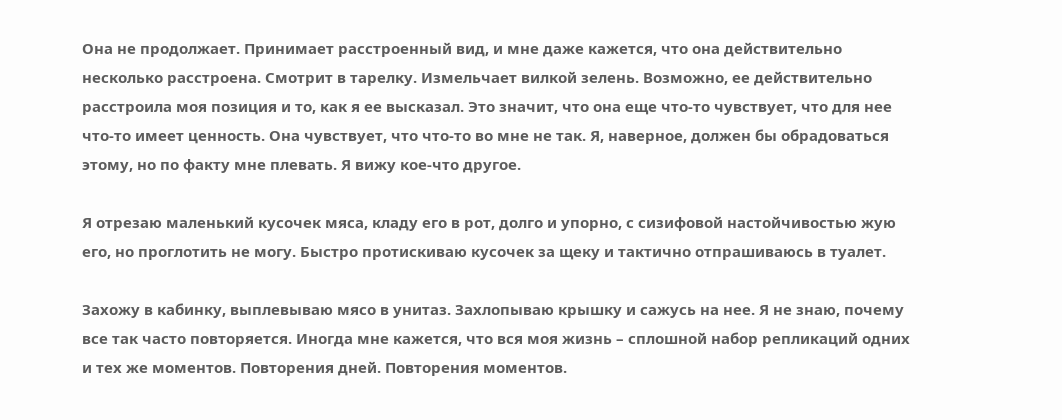Она не продолжает. Принимает расстроенный вид, и мне даже кажется, что она действительно несколько расстроена. Смотрит в тарелку. Измельчает вилкой зелень. Возможно, ее действительно расстроила моя позиция и то, как я ее высказал. Это значит, что она еще что-то чувствует, что для нее что-то имеет ценность. Она чувствует, что что-то во мне не так. Я, наверное, должен бы обрадоваться этому, но по факту мне плевать. Я вижу кое-что другое.

Я отрезаю маленький кусочек мяса, кладу его в рот, долго и упорно, с сизифовой настойчивостью жую его, но проглотить не могу. Быстро протискиваю кусочек за щеку и тактично отпрашиваюсь в туалет.

Захожу в кабинку, выплевываю мясо в унитаз. Захлопываю крышку и сажусь на нее. Я не знаю, почему все так часто повторяется. Иногда мне кажется, что вся моя жизнь – сплошной набор репликаций одних и тех же моментов. Повторения дней. Повторения моментов.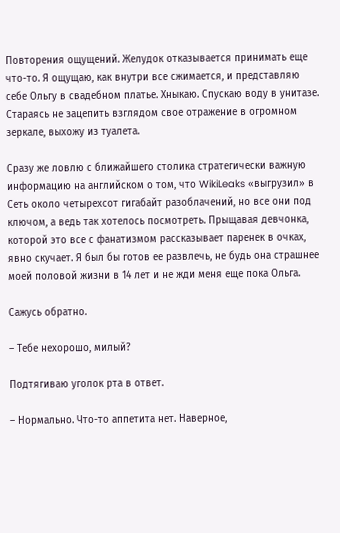Повторения ощущений. Желудок отказывается принимать еще что-то. Я ощущаю, как внутри все сжимается, и представляю себе Ольгу в свадебном платье. Хныкаю. Спускаю воду в унитазе. Стараясь не зацепить взглядом свое отражение в огромном зеркале, выхожу из туалета.

Сразу же ловлю с ближайшего столика стратегически важную информацию на английском о том, что WikiLeaks «выгрузил» в Сеть около четырехсот гигабайт разоблачений, но все они под ключом, а ведь так хотелось посмотреть. Прыщавая девчонка, которой это все с фанатизмом рассказывает паренек в очках, явно скучает. Я был бы готов ее развлечь, не будь она страшнее моей половой жизни в 14 лет и не жди меня еще пока Ольга.

Сажусь обратно.

– Тебе нехорошо, милый?

Подтягиваю уголок рта в ответ.

– Нормально. Что-то аппетита нет. Наверное,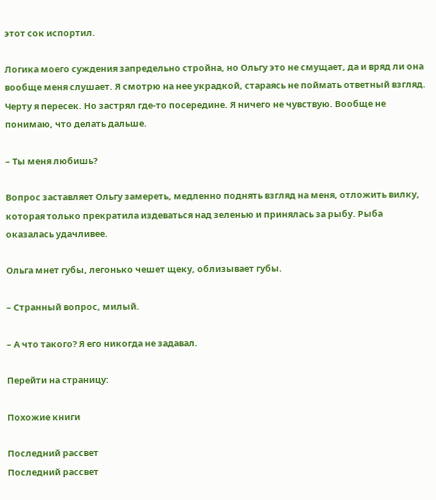этот сок испортил.

Логика моего суждения запредельно стройна, но Ольгу это не смущает, да и вряд ли она вообще меня слушает. Я смотрю на нее украдкой, стараясь не поймать ответный взгляд. Черту я пересек. Но застрял где-то посередине. Я ничего не чувствую. Вообще не понимаю, что делать дальше.

– Ты меня любишь?

Вопрос заставляет Ольгу замереть, медленно поднять взгляд на меня, отложить вилку, которая только прекратила издеваться над зеленью и принялась за рыбу. Рыба оказалась удачливее.

Ольга мнет губы, легонько чешет щеку, облизывает губы.

– Странный вопрос, милый.

– А что такого? Я его никогда не задавал.

Перейти на страницу:

Похожие книги

Последний рассвет
Последний рассвет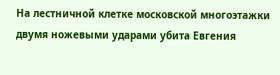На лестничной клетке московской многоэтажки двумя ножевыми ударами убита Евгения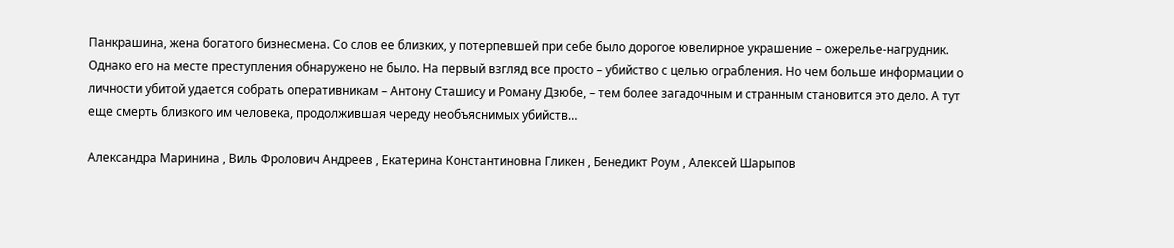Панкрашина, жена богатого бизнесмена. Со слов ее близких, у потерпевшей при себе было дорогое ювелирное украшение – ожерелье-нагрудник. Однако его на месте преступления обнаружено не было. На первый взгляд все просто – убийство с целью ограбления. Но чем больше информации о личности убитой удается собрать оперативникам – Антону Сташису и Роману Дзюбе, – тем более загадочным и странным становится это дело. А тут еще смерть близкого им человека, продолжившая череду необъяснимых убийств…

Александра Маринина , Виль Фролович Андреев , Екатерина Константиновна Гликен , Бенедикт Роум , Алексей Шарыпов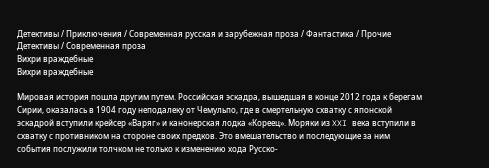Детективы / Приключения / Современная русская и зарубежная проза / Фантастика / Прочие Детективы / Современная проза
Вихри враждебные
Вихри враждебные

Мировая история пошла другим путем. Российская эскадра, вышедшая в конце 2012 года к берегам Сирии, оказалась в 1904 году неподалеку от Чемульпо, где в смертельную схватку с японской эскадрой вступили крейсер «Варяг» и канонерская лодка «Кореец». Моряки из XXI века вступили в схватку с противником на стороне своих предков. Это вмешательство и последующие за ним события послужили толчком не только к изменению хода Русско-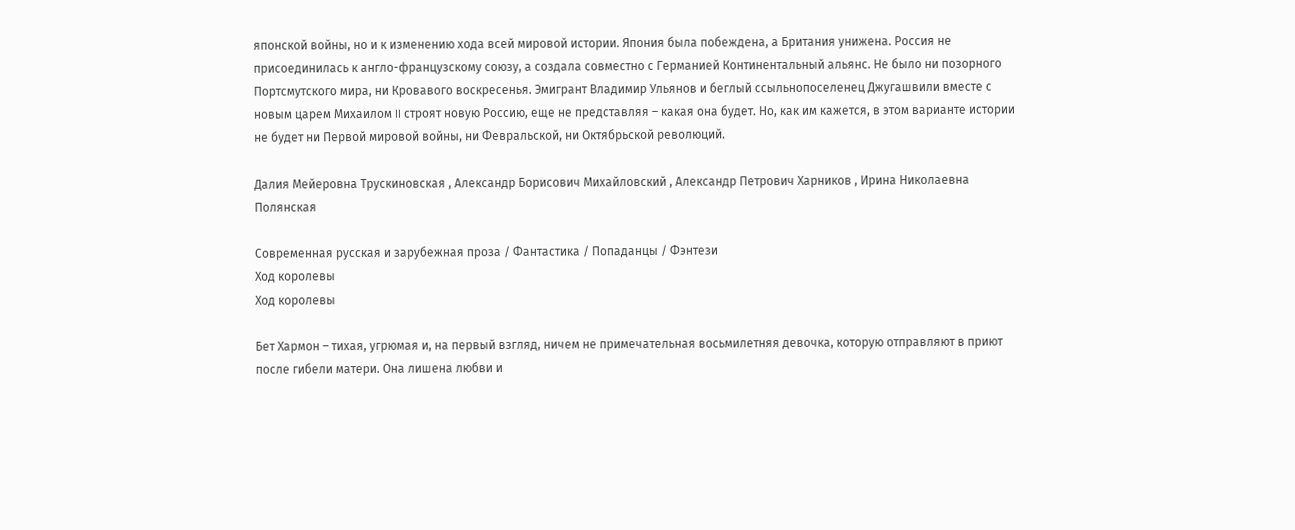японской войны, но и к изменению хода всей мировой истории. Япония была побеждена, а Британия унижена. Россия не присоединилась к англо-французскому союзу, а создала совместно с Германией Континентальный альянс. Не было ни позорного Портсмутского мира, ни Кровавого воскресенья. Эмигрант Владимир Ульянов и беглый ссыльнопоселенец Джугашвили вместе с новым царем Михаилом II строят новую Россию, еще не представляя – какая она будет. Но, как им кажется, в этом варианте истории не будет ни Первой мировой войны, ни Февральской, ни Октябрьской революций.

Далия Мейеровна Трускиновская , Александр Борисович Михайловский , Александр Петрович Харников , Ирина Николаевна Полянская

Современная русская и зарубежная проза / Фантастика / Попаданцы / Фэнтези
Ход королевы
Ход королевы

Бет Хармон – тихая, угрюмая и, на первый взгляд, ничем не примечательная восьмилетняя девочка, которую отправляют в приют после гибели матери. Она лишена любви и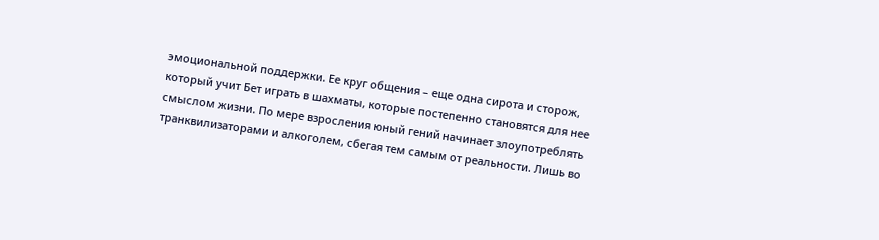эмоциональной поддержки. Ее круг общения – еще одна сирота и сторож, который учит Бет играть в шахматы, которые постепенно становятся для нее смыслом жизни. По мере взросления юный гений начинает злоупотреблять транквилизаторами и алкоголем, сбегая тем самым от реальности. Лишь во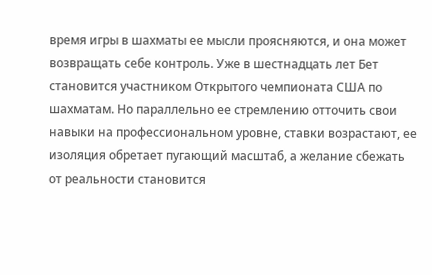время игры в шахматы ее мысли проясняются, и она может возвращать себе контроль. Уже в шестнадцать лет Бет становится участником Открытого чемпионата США по шахматам. Но параллельно ее стремлению отточить свои навыки на профессиональном уровне, ставки возрастают, ее изоляция обретает пугающий масштаб, а желание сбежать от реальности становится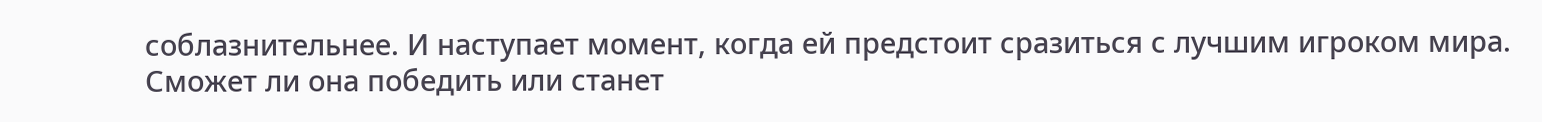соблазнительнее. И наступает момент, когда ей предстоит сразиться с лучшим игроком мира. Сможет ли она победить или станет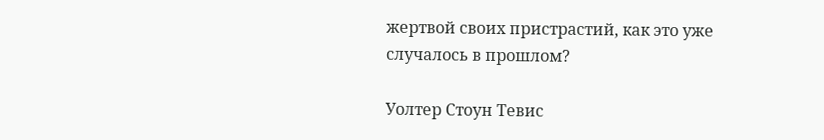жертвой своих пристрастий, как это уже случалось в прошлом?

Уолтер Стоун Тевис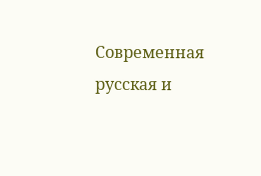Современная русская и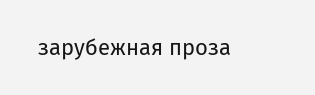зарубежная проза